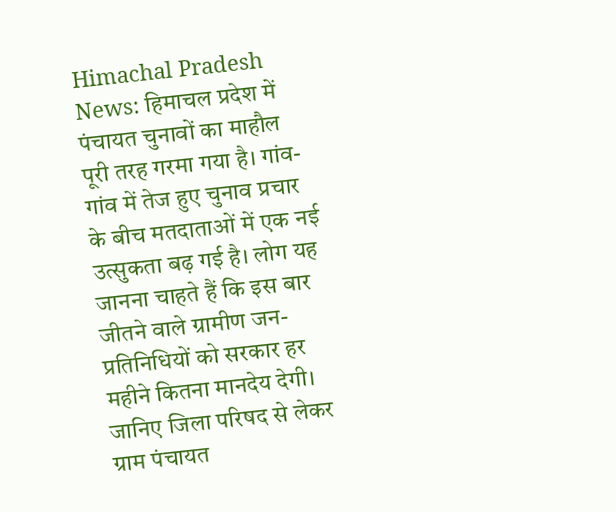Himachal Pradesh News: हिमाचल प्रदेश में पंचायत चुनावों का माहौल पूरी तरह गरमा गया है। गांव-गांव में तेज हुए चुनाव प्रचार के बीच मतदाताओं में एक नई उत्सुकता बढ़ गई है। लोग यह जानना चाहते हैं कि इस बार जीतने वाले ग्रामीण जन-प्रतिनिधियों को सरकार हर महीने कितना मानदेय देगी।
जानिए जिला परिषद से लेकर ग्राम पंचायत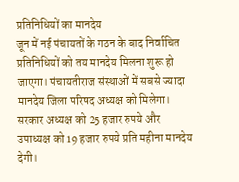प्रतिनिधियों का मानदेय
जून में नई पंचायतों के गठन के बाद निर्वाचित प्रतिनिधियों को तय मानदेय मिलना शुरू हो जाएगा। पंचायतीराज संस्थाओं में सबसे ज्यादा मानदेय जिला परिषद अध्यक्ष को मिलेगा। सरकार अध्यक्ष को 25 हजार रुपये और उपाध्यक्ष को 19 हजार रुपये प्रति महीना मानदेय देगी।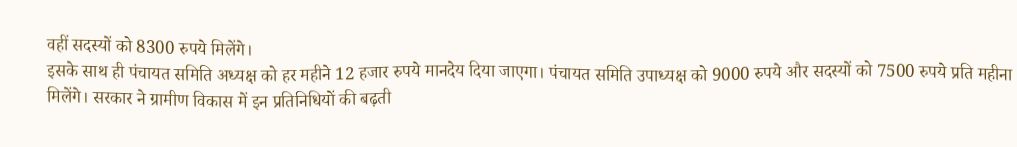वहीं सदस्यों को 8300 रुपये मिलेंगे।
इसके साथ ही पंचायत समिति अध्यक्ष को हर महीने 12 हजार रुपये मानदेय दिया जाएगा। पंचायत समिति उपाध्यक्ष को 9000 रुपये और सदस्यों को 7500 रुपये प्रति महीना मिलेंगे। सरकार ने ग्रामीण विकास में इन प्रतिनिधियों की बढ़ती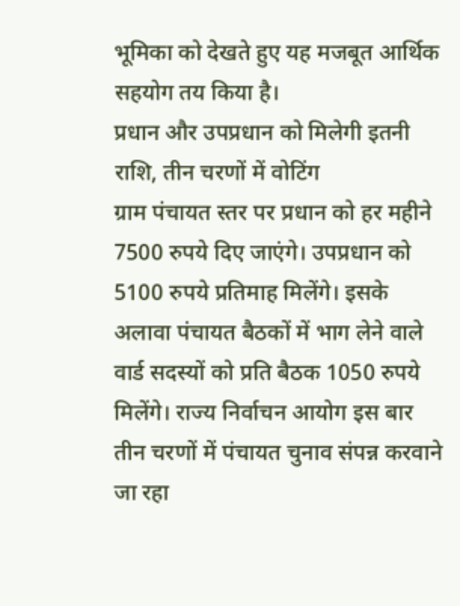भूमिका को देखते हुए यह मजबूत आर्थिक सहयोग तय किया है।
प्रधान और उपप्रधान को मिलेगी इतनी राशि, तीन चरणों में वोटिंग
ग्राम पंचायत स्तर पर प्रधान को हर महीने 7500 रुपये दिए जाएंगे। उपप्रधान को 5100 रुपये प्रतिमाह मिलेंगे। इसके अलावा पंचायत बैठकों में भाग लेने वाले वार्ड सदस्यों को प्रति बैठक 1050 रुपये मिलेंगे। राज्य निर्वाचन आयोग इस बार तीन चरणों में पंचायत चुनाव संपन्न करवाने जा रहा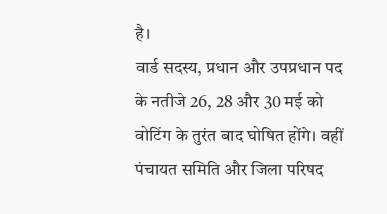है।
वार्ड सदस्य, प्रधान और उपप्रधान पद के नतीजे 26, 28 और 30 मई को वोटिंग के तुरंत बाद घोषित होंगे। वहीं पंचायत समिति और जिला परिषद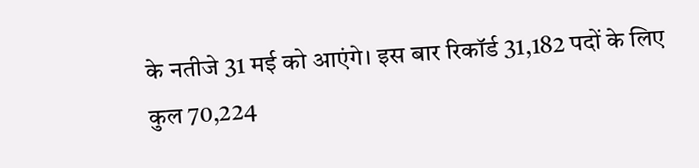के नतीजे 31 मई को आएंगे। इस बार रिकॉर्ड 31,182 पदों के लिए कुल 70,224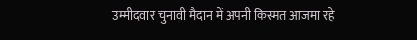उम्मीदवार चुनावी मैदान में अपनी किस्मत आजमा रहे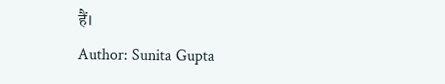हैं।
Author: Sunita Gupta